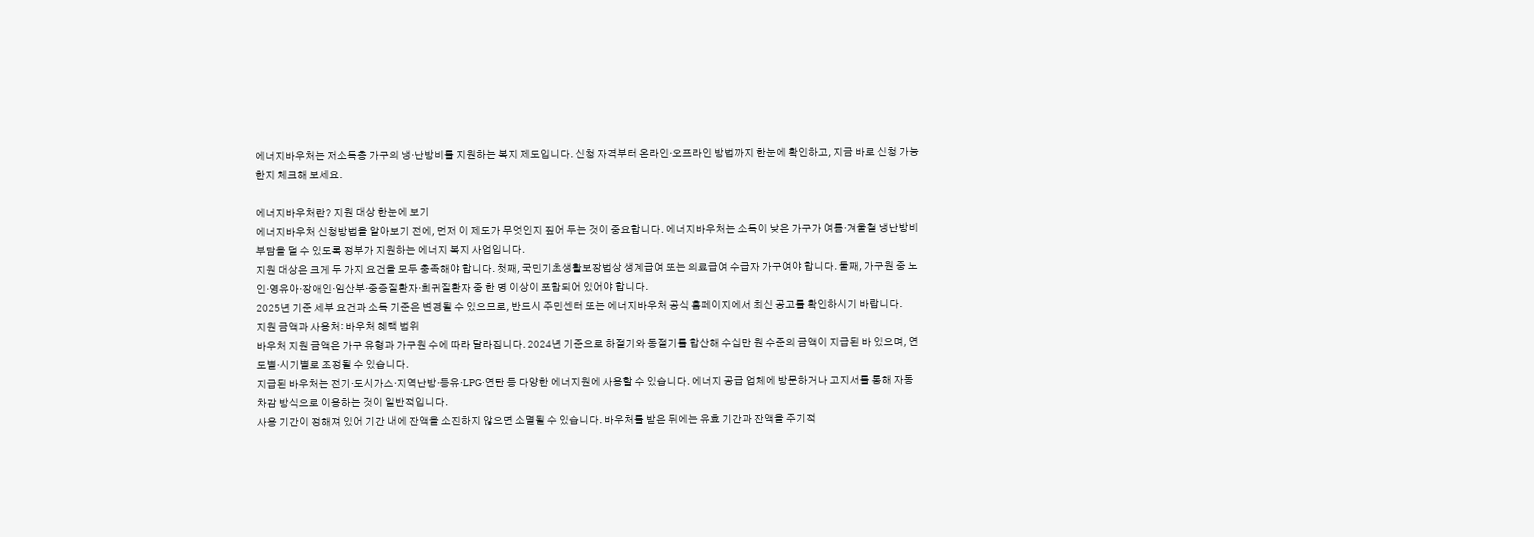에너지바우처는 저소득층 가구의 냉·난방비를 지원하는 복지 제도입니다. 신청 자격부터 온라인·오프라인 방법까지 한눈에 확인하고, 지금 바로 신청 가능한지 체크해 보세요.

에너지바우처란? 지원 대상 한눈에 보기
에너지바우처 신청방법을 알아보기 전에, 먼저 이 제도가 무엇인지 짚어 두는 것이 중요합니다. 에너지바우처는 소득이 낮은 가구가 여름·겨울철 냉난방비 부담을 덜 수 있도록 정부가 지원하는 에너지 복지 사업입니다.
지원 대상은 크게 두 가지 요건을 모두 충족해야 합니다. 첫째, 국민기초생활보장법상 생계급여 또는 의료급여 수급자 가구여야 합니다. 둘째, 가구원 중 노인·영유아·장애인·임산부·중증질환자·희귀질환자 중 한 명 이상이 포함되어 있어야 합니다.
2025년 기준 세부 요건과 소득 기준은 변경될 수 있으므로, 반드시 주민센터 또는 에너지바우처 공식 홈페이지에서 최신 공고를 확인하시기 바랍니다.
지원 금액과 사용처: 바우처 혜택 범위
바우처 지원 금액은 가구 유형과 가구원 수에 따라 달라집니다. 2024년 기준으로 하절기와 동절기를 합산해 수십만 원 수준의 금액이 지급된 바 있으며, 연도별·시기별로 조정될 수 있습니다.
지급된 바우처는 전기·도시가스·지역난방·등유·LPG·연탄 등 다양한 에너지원에 사용할 수 있습니다. 에너지 공급 업체에 방문하거나 고지서를 통해 자동 차감 방식으로 이용하는 것이 일반적입니다.
사용 기간이 정해져 있어 기간 내에 잔액을 소진하지 않으면 소멸될 수 있습니다. 바우처를 받은 뒤에는 유효 기간과 잔액을 주기적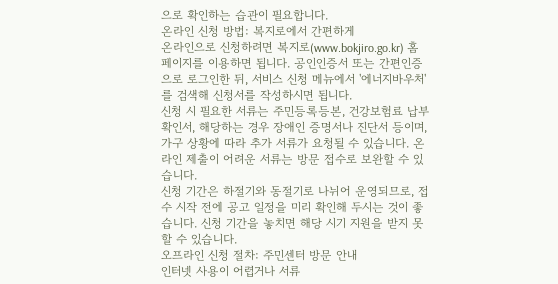으로 확인하는 습관이 필요합니다.
온라인 신청 방법: 복지로에서 간편하게
온라인으로 신청하려면 복지로(www.bokjiro.go.kr) 홈페이지를 이용하면 됩니다. 공인인증서 또는 간편인증으로 로그인한 뒤, 서비스 신청 메뉴에서 '에너지바우처'를 검색해 신청서를 작성하시면 됩니다.
신청 시 필요한 서류는 주민등록등본, 건강보험료 납부 확인서, 해당하는 경우 장애인 증명서나 진단서 등이며, 가구 상황에 따라 추가 서류가 요청될 수 있습니다. 온라인 제출이 어려운 서류는 방문 접수로 보완할 수 있습니다.
신청 기간은 하절기와 동절기로 나뉘어 운영되므로, 접수 시작 전에 공고 일정을 미리 확인해 두시는 것이 좋습니다. 신청 기간을 놓치면 해당 시기 지원을 받지 못할 수 있습니다.
오프라인 신청 절차: 주민센터 방문 안내
인터넷 사용이 어렵거나 서류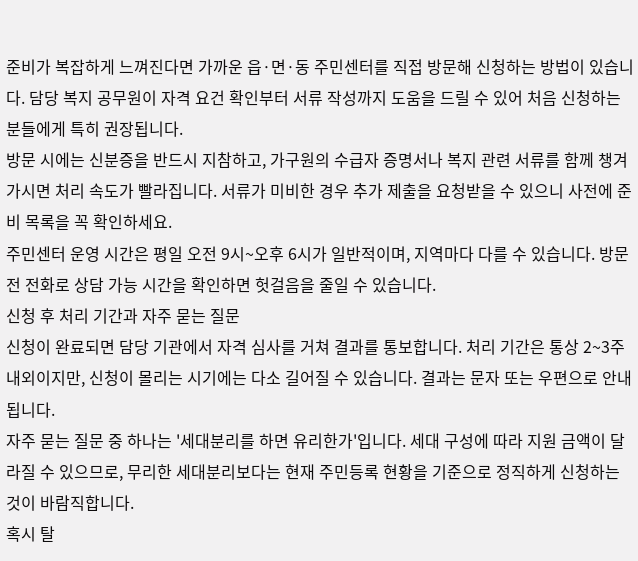준비가 복잡하게 느껴진다면 가까운 읍·면·동 주민센터를 직접 방문해 신청하는 방법이 있습니다. 담당 복지 공무원이 자격 요건 확인부터 서류 작성까지 도움을 드릴 수 있어 처음 신청하는 분들에게 특히 권장됩니다.
방문 시에는 신분증을 반드시 지참하고, 가구원의 수급자 증명서나 복지 관련 서류를 함께 챙겨 가시면 처리 속도가 빨라집니다. 서류가 미비한 경우 추가 제출을 요청받을 수 있으니 사전에 준비 목록을 꼭 확인하세요.
주민센터 운영 시간은 평일 오전 9시~오후 6시가 일반적이며, 지역마다 다를 수 있습니다. 방문 전 전화로 상담 가능 시간을 확인하면 헛걸음을 줄일 수 있습니다.
신청 후 처리 기간과 자주 묻는 질문
신청이 완료되면 담당 기관에서 자격 심사를 거쳐 결과를 통보합니다. 처리 기간은 통상 2~3주 내외이지만, 신청이 몰리는 시기에는 다소 길어질 수 있습니다. 결과는 문자 또는 우편으로 안내됩니다.
자주 묻는 질문 중 하나는 '세대분리를 하면 유리한가'입니다. 세대 구성에 따라 지원 금액이 달라질 수 있으므로, 무리한 세대분리보다는 현재 주민등록 현황을 기준으로 정직하게 신청하는 것이 바람직합니다.
혹시 탈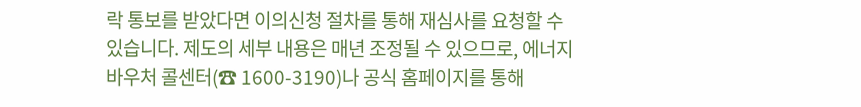락 통보를 받았다면 이의신청 절차를 통해 재심사를 요청할 수 있습니다. 제도의 세부 내용은 매년 조정될 수 있으므로, 에너지바우처 콜센터(☎ 1600-3190)나 공식 홈페이지를 통해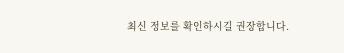최신 정보를 확인하시길 권장합니다.